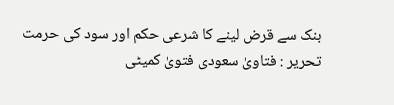بنک سے قرض لینے کا شرعی حکم اور سود کی حرمت
تحریر : فتاویٰ سعودی فتویٰ کمیٹی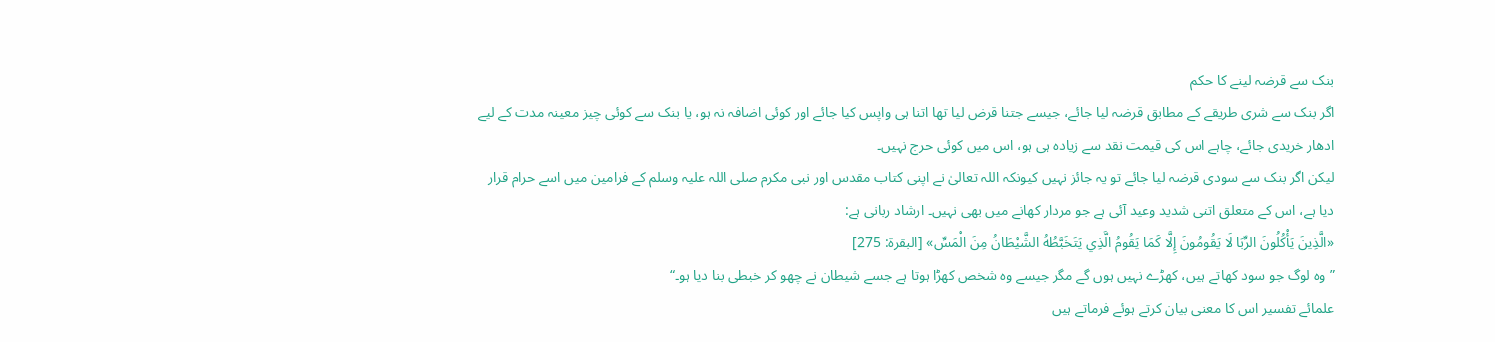بنک سے قرضہ لینے کا حکم
اگر بنک سے شری طریقے کے مطابق قرضہ لیا جائے، جیسے جتنا قرض لیا تھا اتنا ہی واپس کیا جائے اور کوئی اضافہ نہ ہو، یا بنک سے کوئی چیز معینہ مدت کے لیے ادھار خریدی جائے، چاہے اس کی قیمت نقد سے زیادہ ہی ہو، اس میں کوئی حرج نہیں۔
لیکن اگر بنک سے سودی قرضہ لیا جائے تو یہ جائز نہیں کیونکہ اللہ تعالیٰ نے اپنی کتاب مقدس اور نبی مکرم صلی اللہ علیہ وسلم کے فرامین میں اسے حرام قرار دیا ہے، اس کے متعلق اتنی شدید وعید آئی ہے جو مردار کھانے میں بھی نہیں۔ ارشاد ربانی ہے:
«الَّذِينَ يَأْكُلُونَ الرِّبَا لَا يَقُومُونَ إِلَّا كَمَا يَقُومُ الَّذِي يَتَخَبَّطُهُ الشَّيْطَانُ مِنَ الْمَسِّ» [البقرة: 275]
”وہ لوگ جو سود کھاتے ہیں، کھڑے نہیں ہوں گے مگر جیسے وہ شخص کھڑا ہوتا ہے جسے شیطان نے چھو کر خبطی بنا دیا ہو۔“
علمائے تفسیر اس کا معنی بیان کرتے ہوئے فرماتے ہیں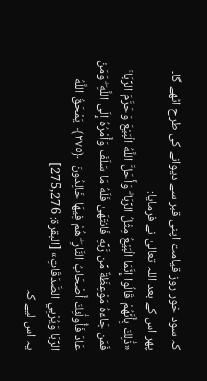کہ سود خور روز قیامت اپنی قبر سے دیوانے کی طرح اٹھے گا۔
پھر اس کے بعد اللہ تعالیٰ نے فرمایا:
«ذَٰلِكَ بِأَنَّهُمْ قَالُوا إِنَّمَا الْبَيْعُ مِثْلُ الرِّبَا ۗ وَأَحَلَّ اللَّهُ الْبَيْعَ وَحَرَّمَ الرِّبَا ۚ فَمَن جَاءَهُ مَوْعِظَةٌ مِّن رَّبِّهِ فَانتَهَىٰ فَلَهُ مَا سَلَفَ وَأَمْرُهُ إِلَى اللَّهِ ۖ وَمَنْ عَادَ فَأُولَٰئِكَ أَصْحَابُ النَّارِ ۖ هُمْ فِيهَا خَالِدُونَ  ﴿٢٧٥﴾  يَمْحَقُ اللَّهُ الرِّبَا وَيُرْبِي الصَّدَقَاتِ» [البقرة: 275,276]
یہ اس لیے کہ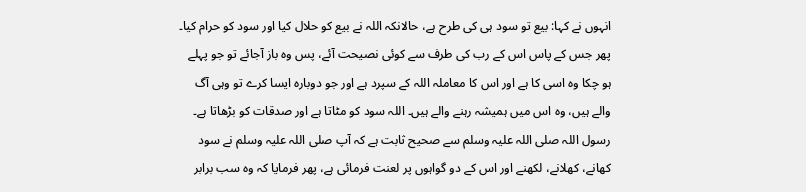انہوں نے کہا: بیع تو سود ہی کی طرح ہے، حالانکہ اللہ نے بیع کو حلال کیا اور سود کو حرام کیا۔ پھر جس کے پاس اس کے رب کی طرف سے کوئی نصیحت آئے، پس وہ باز آجائے تو جو پہلے ہو چکا وہ اسی کا ہے اور اس کا معاملہ اللہ کے سپرد ہے اور جو دوبارہ ایسا کرے تو وہی آگ والے ہیں، وہ اس میں ہمیشہ رہنے والے ہیں۔ اللہ سود کو مٹاتا ہے اور صدقات کو بڑھاتا ہے۔
رسول اللہ صلی اللہ علیہ وسلم سے صحیح ثابت ہے کہ آپ صلی اللہ علیہ وسلم نے سود کھانے، کھلانے، لکھنے اور اس کے دو گواہوں پر لعنت فرمائی ہے، پھر فرمایا کہ وہ سب برابر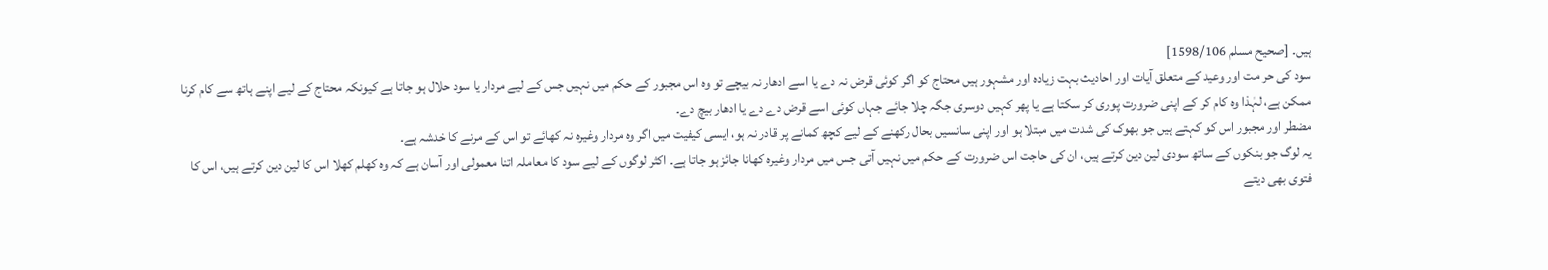ہیں۔ [صحيح مسلم 1598/106]
سود کی حر مت اور وعید کے متعلق آیات اور احادیث بہت زیادہ اور مشہور ہیں محتاج کو اگر کوئی قرض نہ دے یا اسے ادھار نہ بیچے تو وہ اس مجبور کے حکم میں نہیں جس کے لیے مردار یا سود حلال ہو جاتا ہے کیونکہ محتاج کے لیے اپنے ہاتھ سے کام کرنا ممکن ہے، لہٰذا وہ کام کر کے اپنی ضرورت پوری کر سکتا ہے یا پھر کہیں دوسری جگہ چلا جائے جہاں کوئی اسے قرض دے دے یا ادھار بیچ دے۔
مضطر اور مجبور اس کو کہتے ہیں جو بھوک کی شدت میں مبتلا ہو اور اپنی سانسیں بحال رکھنے کے لیے کچھ کمانے پر قادر نہ ہو، ایسی کیفیت میں اگر وہ مردار وغیرہ نہ کھائے تو اس کے مرنے کا خدشہ ہے۔
یہ لوگ جو بنکوں کے ساتھ سودی لین دین کرتے ہیں، ان کی حاجت اس ضرورت کے حکم میں نہیں آتی جس میں مردار وغیرہ کھانا جائز ہو جاتا ہے۔ اکثر لوگوں کے لیے سود کا معاملہ اتنا معمولی اور آسان ہے کہ وہ کھلم کھلا اس کا لین دین کرتے ہیں، اس کا فتوی بھی دیتے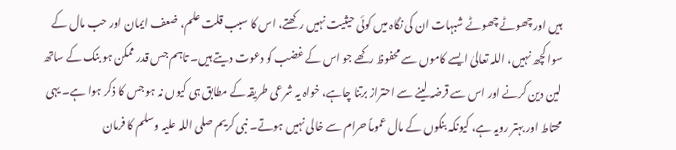ہیں اور چھوٹے چھوٹے شبہات ان کی نگاہ میں کوئی حیثیت نہیں رکھتے، اس کا سبب قلت علم، ضعف ایمان اور حب مال کے سوا کچھ نہیں، اللہ تعالیٰ ایسے کاموں سے محفوظ رکھے جو اس کے غضب کو دعوت دیتے ہیں۔ تاہم جس قدر ممکن ہو بنک کے ساتھ لین دین کرنے اور اس سے قرضہ لینے سے احتراز برتنا چاہے، خواہ یہ شرعی طریقہ کے مطابق ہی کیوں نہ ہو جس کا ذکر ہوا ہے۔ یہی محتاط اور بہتر رویہ ہے، کیونکہ بنکوں کے مال عموماً حرام سے خالی نہیں ہوتے۔ نبی کریم صلی اللہ علیہ وسلم کا فرمان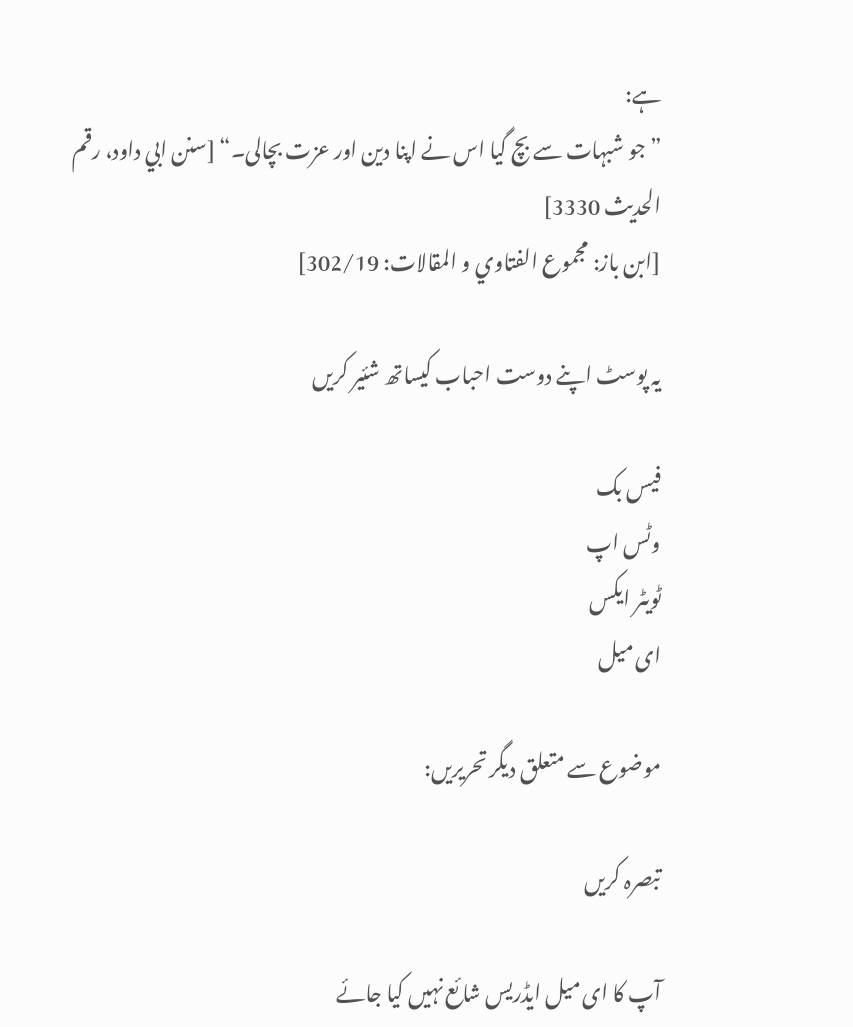ہے:
”جو شبہات سے بچ گیا اس نے اپنا دین اور عزت بچالی۔“ [سنن ابي داود، رقم الحديث 3330]
[ابن باز: مجموع الفتاوي و المقالات: 302/19]

یہ پوسٹ اپنے دوست احباب کیساتھ شئیر کریں

فیس بک
وٹس اپ
ٹویٹر ایکس
ای میل

موضوع سے متعلق دیگر تحریریں:

تبصرہ کریں

آپ کا ای میل ایڈریس شائع نہیں کیا جائے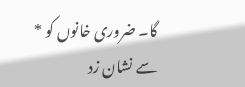گا۔ ضروری خانوں کو * سے نشان زد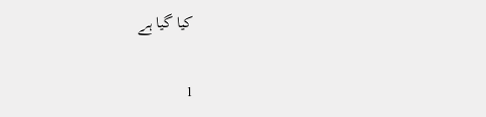کیا گیا ہے

1